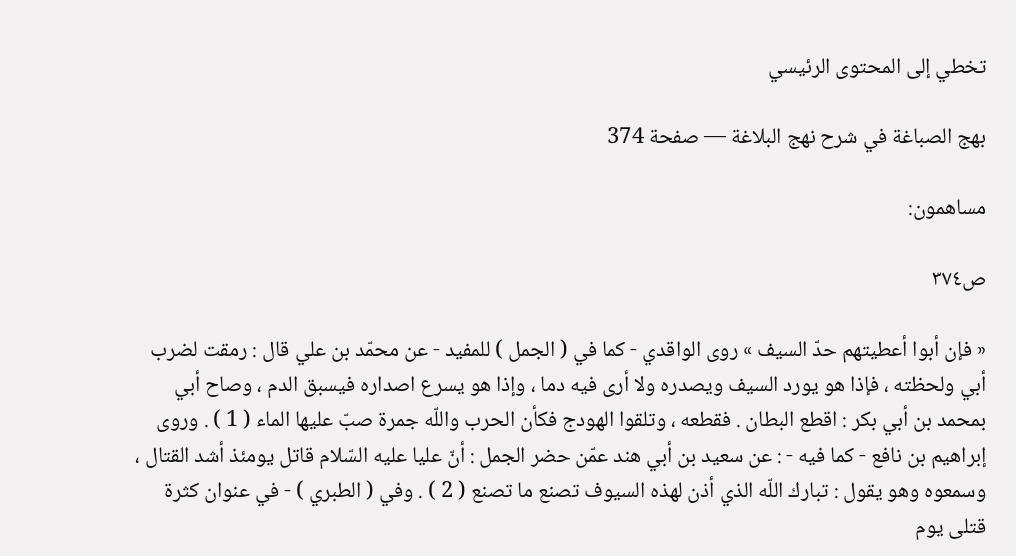تخطي إلى المحتوى الرئيسي

بهج الصباغة في شرح نهج البلاغة — صفحة 374

مساهمون:

ص٣٧٤

« فإن أبوا أعطيتهم حدّ السيف » روى الواقدي - كما في ( الجمل ) للمفيد - عن محمّد بن علي قال : رمقت لضرب أبي ولحظته ، فإذا هو يورد السيف ويصدره ولا أرى فيه دما ، وإذا هو يسرع اصداره فيسبق الدم ، وصاح أبي بمحمد بن أبي بكر : اقطع البطان . فقطعه ، وتلقوا الهودج فكأن الحرب واللّه جمرة صبّ عليها الماء ( 1 ) . وروى إبراهيم بن نافع - كما فيه - : عن سعيد بن أبي هند عمّن حضر الجمل : أنّ عليا عليه السّلام قاتل يومئذ أشد القتال ، وسمعوه وهو يقول : تبارك اللّه الذي أذن لهذه السيوف تصنع ما تصنع ( 2 ) . وفي ( الطبري ) - في عنوان كثرة قتلى يوم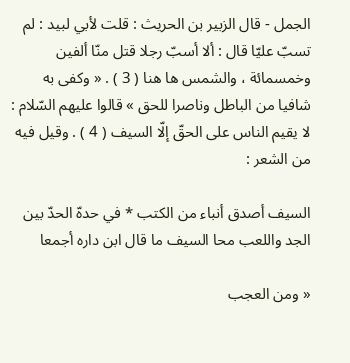الجمل - قال الزبير بن الحريث : قلت لأبي لبيد : لم تسبّ عليّا قال : ألا أسبّ رجلا قتل منّا ألفين وخمسمائة ، والشمس ها هنا ( 3 ) . « وكفى به شافيا من الباطل وناصرا للحق » قالوا عليهم السّلام : لا يقيم الناس على الحقّ إلّا السيف ( 4 ) . وقيل فيه من الشعر :

السيف أصدق أنباء من الكتب * في حدهّ الحدّ بين الجد واللعب محا السيف ما قال ابن داره أجمعا

« ومن العجب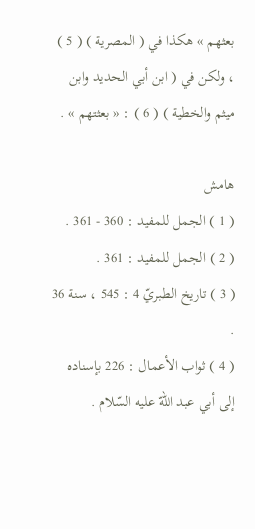بعثهم » هكذا في ( المصرية ) ( 5 ) ، ولكن في ( ابن أبي الحديد وابن ميثم والخطية ) ( 6 ) : « بعثتهم » .

هامش
( 1 ) الجمل للمفيد : 360 - 361 .
( 2 ) الجمل للمفيد : 361 .
( 3 ) تاريخ الطبريّ 4 : 545 ، سنة 36 .
( 4 ) ثواب الأعمال : 226 بإسناده إلى أبي عبد اللهّ عليه السّلام .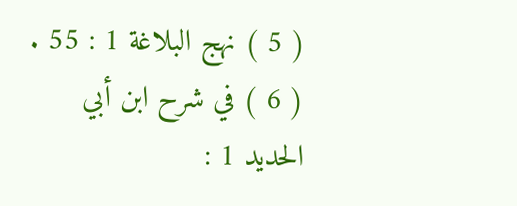( 5 ) نهج البلاغة 1 : 55 .
( 6 ) في شرح ابن أبي الحديد 1 :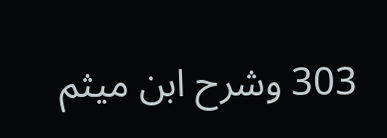303 وشرح ابن ميثم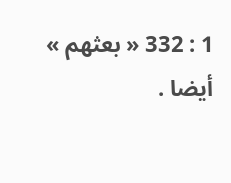1 : 332 « بعثهم » أيضا .